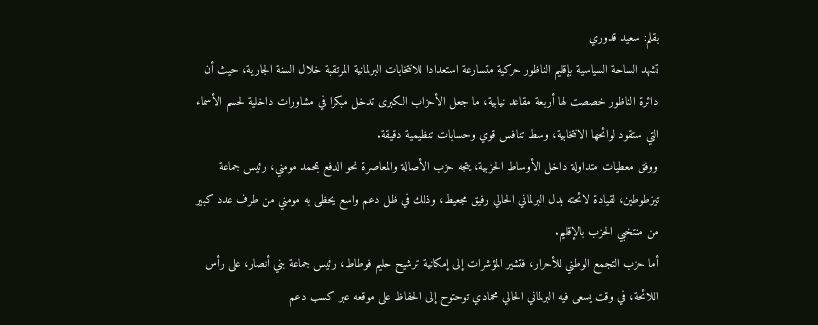بقلم: سعيد قدوري
تشهد الساحة السياسية بإقليم الناظور حركية متسارعة استعدادا للانتخابات البرلمانية المرتقبة خلال السنة الجارية، حيث أن دائرة الناظور خصصت لها أربعة مقاعد نيابية، ما جعل الأحزاب الكبرى تدخل مبكرا في مشاورات داخلية لحسم الأسماء التي ستقود لوائحها الانتخابية، وسط تنافس قوي وحسابات تنظيمية دقيقة.
ووفق معطيات متداولة داخل الأوساط الحزبية، يتجه حزب الأصالة والمعاصرة نحو الدفع بمحمد مومني، رئيس جماعة تيزطوطين، لقيادة لائحته بدل البرلماني الحالي رفيق مجعيط، وذلك في ظل دعم واسع يحظى به مومني من طرف عدد كبير من منتخبي الحزب بالإقليم.
أما حزب التجمع الوطني للأحرار، فتشير المؤشرات إلى إمكانية ترشيح حليم فوطاط، رئيس جماعة بني أنصار، على رأس اللائحة، في وقت يسعى فيه البرلماني الحالي محمادي توحتوح إلى الحفاظ على موقعه عبر كسب دعم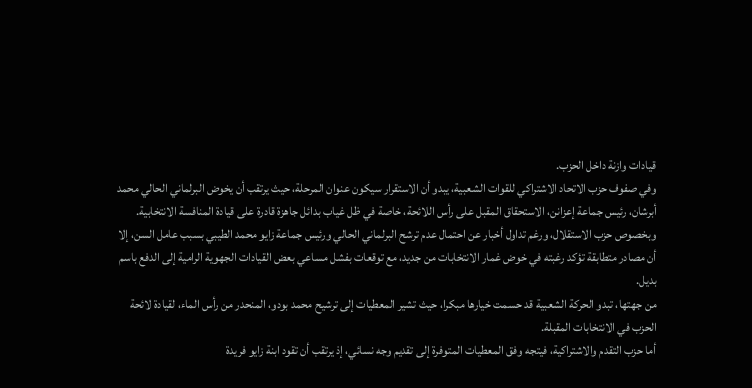قيادات وازنة داخل الحزب.
وفي صفوف حزب الاتحاد الاشتراكي للقوات الشعبية، يبدو أن الاستقرار سيكون عنوان المرحلة، حيث يرتقب أن يخوض البرلماني الحالي محمد أبرشان، رئيس جماعة إعزانن، الاستحقاق المقبل على رأس اللائحة، خاصة في ظل غياب بدائل جاهزة قادرة على قيادة المنافسة الانتخابية.
وبخصوص حزب الاستقلال، ورغم تداول أخبار عن احتمال عدم ترشح البرلماني الحالي ورئيس جماعة زايو محمد الطيبي بسبب عامل السن، إلا أن مصادر متطابقة تؤكد رغبته في خوض غمار الانتخابات من جديد، مع توقعات بفشل مساعي بعض القيادات الجهوية الرامية إلى الدفع باسم بديل.
من جهتها، تبدو الحركة الشعبية قد حسمت خيارها مبكرا، حيث تشير المعطيات إلى ترشيح محمد بودو، المنحدر من رأس الماء، لقيادة لائحة الحزب في الانتخابات المقبلة.
أما حزب التقدم والاشتراكية، فيتجه وفق المعطيات المتوفرة إلى تقديم وجه نسائي، إذ يرتقب أن تقود ابنة زايو فريدة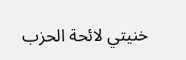خنيتي لائحة الحزب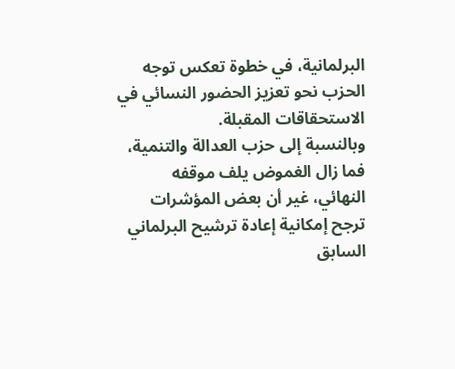البرلمانية، في خطوة تعكس توجه الحزب نحو تعزيز الحضور النسائي في الاستحقاقات المقبلة.
وبالنسبة إلى حزب العدالة والتنمية، فما زال الغموض يلف موقفه النهائي، غير أن بعض المؤشرات ترجح إمكانية إعادة ترشيح البرلماني السابق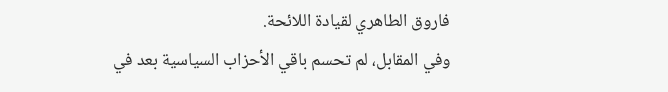فاروق الطاهري لقيادة اللائحة.
وفي المقابل، لم تحسم باقي الأحزاب السياسية بعد في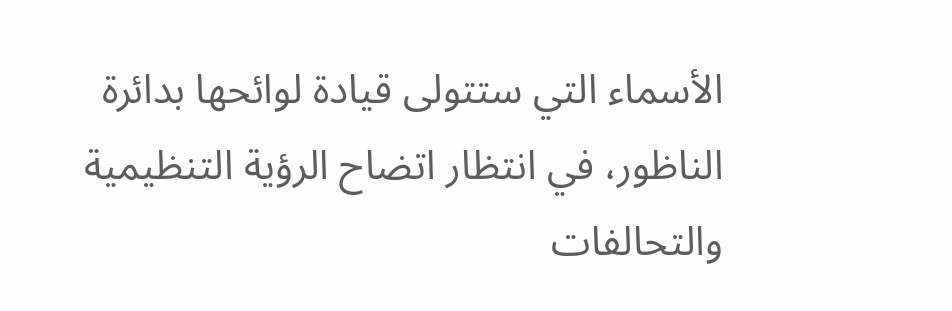الأسماء التي ستتولى قيادة لوائحها بدائرة الناظور، في انتظار اتضاح الرؤية التنظيمية والتحالفات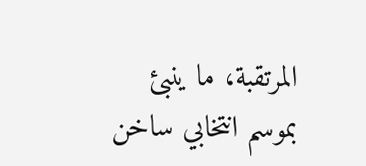المرتقبة، ما ينبئ بموسم انتخابي ساخن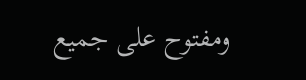ومفتوح على جميع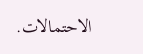الاحتمالات.